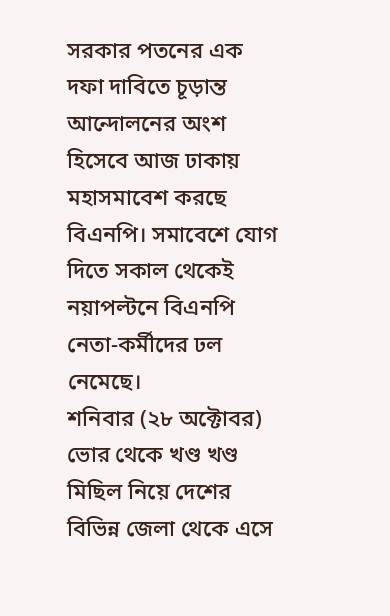সরকার পতনের এক দফা দাবিতে চূড়ান্ত আন্দোলনের অংশ হিসেবে আজ ঢাকায় মহাসমাবেশ করছে বিএনপি। সমাবেশে যোগ দিতে সকাল থেকেই নয়াপল্টনে বিএনপি নেতা-কর্মীদের ঢল নেমেছে।
শনিবার (২৮ অক্টোবর) ভোর থেকে খণ্ড খণ্ড মিছিল নিয়ে দেশের বিভিন্ন জেলা থেকে এসে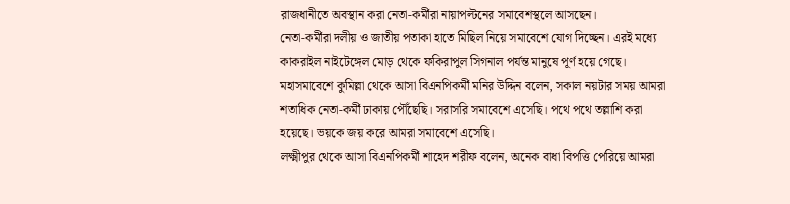রাজধানীতে অবস্থান করা নেতা-কর্মীরা নায়াপল্টনের সমাবেশস্থলে আসছেন।
নেতা-কর্মীরা দলীয় ও জাতীয় পতাকা হাতে মিছিল নিয়ে সমাবেশে যোগ দিচ্ছেন। এরই মধ্যে কাকরাইল নাইটেঙ্গেল মোড় থেকে ফকিরাপুল সিগনাল পর্যন্ত মানুষে পূর্ণ হয়ে গেছে।
মহাসমাবেশে কুমিল্লা থেকে আসা বিএনপিকর্মী মনির উদ্দিন বলেন, সকাল নয়টার সময় আমরা শতাধিক নেতা-কর্মী ঢাকায় পৌঁছেছি। সরাসরি সমাবেশে এসেছি। পথে পথে তল্লাশি করা হয়েছে। ভয়কে জয় করে আমরা সমাবেশে এসেছি।
লক্ষ্মীপুর থেকে আসা বিএনপিকর্মী শাহেদ শরীফ বলেন, অনেক বাধা বিপত্তি পেরিয়ে আমরা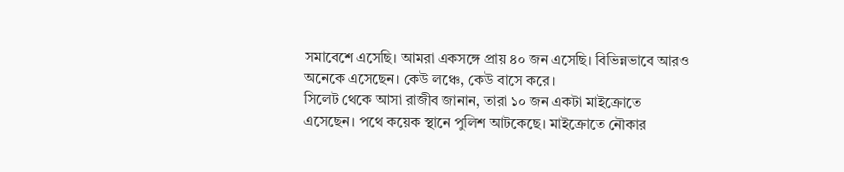সমাবেশে এসেছি। আমরা একসঙ্গে প্রায় ৪০ জন এসেছি। বিভিন্নভাবে আরও অনেকে এসেছেন। কেউ লঞ্চে, কেউ বাসে করে।
সিলেট থেকে আসা রাজীব জানান, তারা ১০ জন একটা মাইক্রোতে এসেছেন। পথে কয়েক স্থানে পুলিশ আটকেছে। মাইক্রোতে নৌকার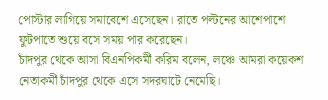পোস্টার লাগিয়ে সমাবেশে এসেছেন। রাতে পল্টনের আশেপাশে ফুটপাতে শুয়ে বসে সময় পার করেছেন।
চাঁদপুর থেকে আসা বিএনপিকর্মী করিম বলেন, লঞ্চে আমরা কয়েকশ নেতাকর্মী চাঁদপুর থেকে এসে সদরঘাটে নেমেছি।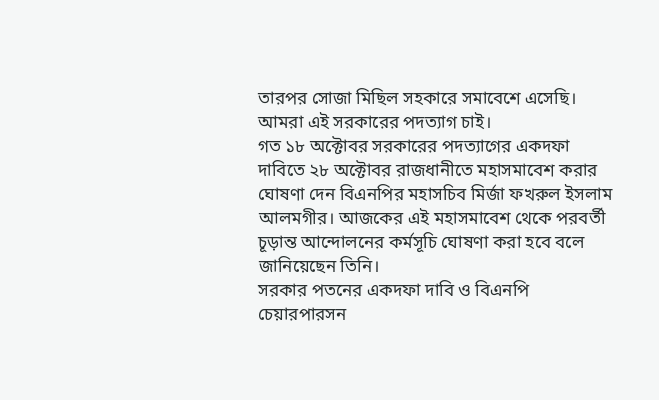তারপর সোজা মিছিল সহকারে সমাবেশে এসেছি। আমরা এই সরকারের পদত্যাগ চাই।
গত ১৮ অক্টোবর সরকারের পদত্যাগের একদফা দাবিতে ২৮ অক্টোবর রাজধানীতে মহাসমাবেশ করার ঘোষণা দেন বিএনপির মহাসচিব মির্জা ফখরুল ইসলাম আলমগীর। আজকের এই মহাসমাবেশ থেকে পরবর্তী চূড়ান্ত আন্দোলনের কর্মসূচি ঘোষণা করা হবে বলে জানিয়েছেন তিনি।
সরকার পতনের একদফা দাবি ও বিএনপি চেয়ারপারসন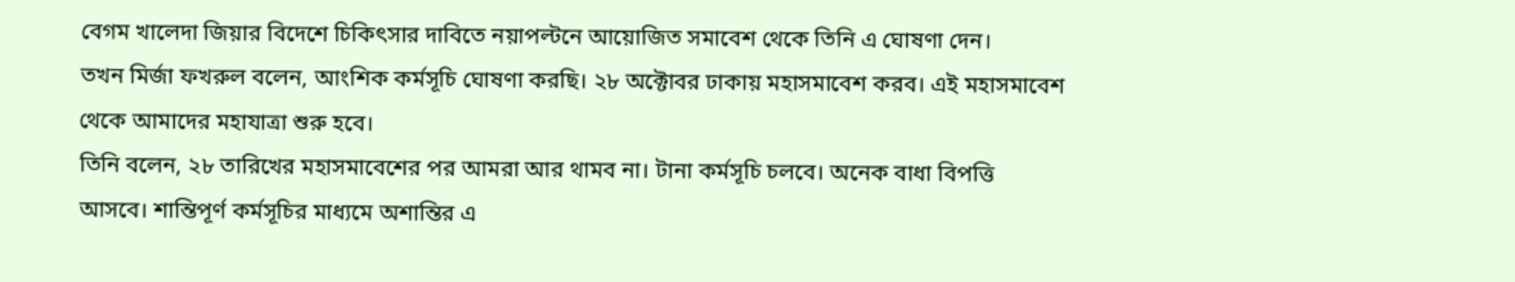বেগম খালেদা জিয়ার বিদেশে চিকিৎসার দাবিতে নয়াপল্টনে আয়োজিত সমাবেশ থেকে তিনি এ ঘোষণা দেন।
তখন মির্জা ফখরুল বলেন, আংশিক কর্মসূচি ঘোষণা করছি। ২৮ অক্টোবর ঢাকায় মহাসমাবেশ করব। এই মহাসমাবেশ থেকে আমাদের মহাযাত্রা শুরু হবে।
তিনি বলেন, ২৮ তারিখের মহাসমাবেশের পর আমরা আর থামব না। টানা কর্মসূচি চলবে। অনেক বাধা বিপত্তি আসবে। শান্তিপূর্ণ কর্মসূচির মাধ্যমে অশান্তির এ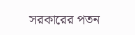সরকারের পতন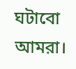ঘটাবো আমরা।